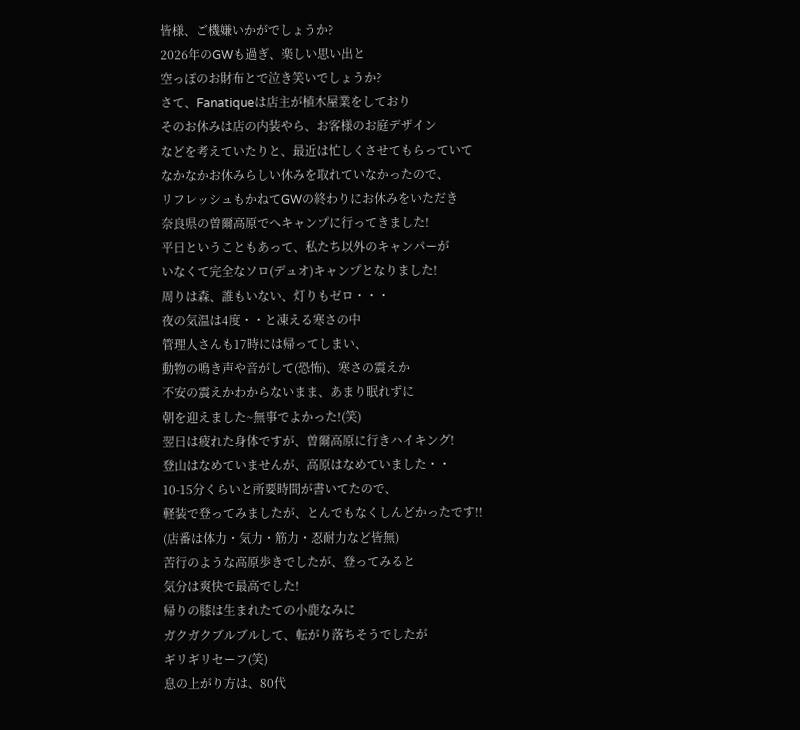皆様、ご機嫌いかがでしょうか?
2026年のGWも過ぎ、楽しい思い出と
空っぽのお財布とで泣き笑いでしょうか?
さて、Fanatiqueは店主が植木屋業をしており
そのお休みは店の内装やら、お客様のお庭デザイン
などを考えていたりと、最近は忙しくさせてもらっていて
なかなかお休みらしい休みを取れていなかったので、
リフレッシュもかねてGWの終わりにお休みをいただき
奈良県の曽爾高原でへキャンプに行ってきました!
平日ということもあって、私たち以外のキャンパーが
いなくて完全なソロ(デュオ)キャンプとなりました!
周りは森、誰もいない、灯りもゼロ・・・
夜の気温は4度・・と凍える寒さの中
管理人さんも17時には帰ってしまい、
動物の鳴き声や音がして(恐怖)、寒さの震えか
不安の震えかわからないまま、あまり眠れずに
朝を迎えました~無事でよかった!(笑)
翌日は疲れた身体ですが、曽爾高原に行きハイキング!
登山はなめていませんが、高原はなめていました・・
10-15分くらいと所要時間が書いてたので、
軽装で登ってみましたが、とんでもなくしんどかったです!!
(店番は体力・気力・筋力・忍耐力など皆無)
苦行のような高原歩きでしたが、登ってみると
気分は爽快で最高でした!
帰りの膝は生まれたての小鹿なみに
ガクガクブルブルして、転がり落ちそうでしたが
ギリギリセーフ(笑)
息の上がり方は、80代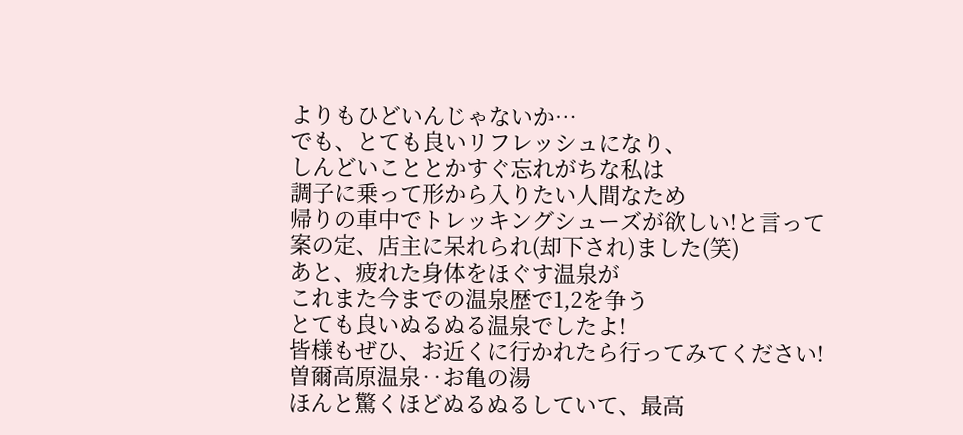よりもひどいんじゃないか…
でも、とても良いリフレッシュになり、
しんどいこととかすぐ忘れがちな私は
調子に乗って形から入りたい人間なため
帰りの車中でトレッキングシューズが欲しい!と言って
案の定、店主に呆れられ(却下され)ました(笑)
あと、疲れた身体をほぐす温泉が
これまた今までの温泉歴で1,2を争う
とても良いぬるぬる温泉でしたよ!
皆様もぜひ、お近くに行かれたら行ってみてください!
曽爾高原温泉‥お亀の湯
ほんと驚くほどぬるぬるしていて、最高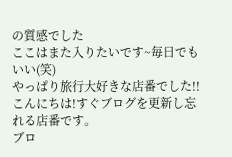の質感でした
ここはまた入りたいです~毎日でもいい(笑)
やっぱり旅行大好きな店番でした!!
こんにちは!すぐブログを更新し忘れる店番です。
ブロ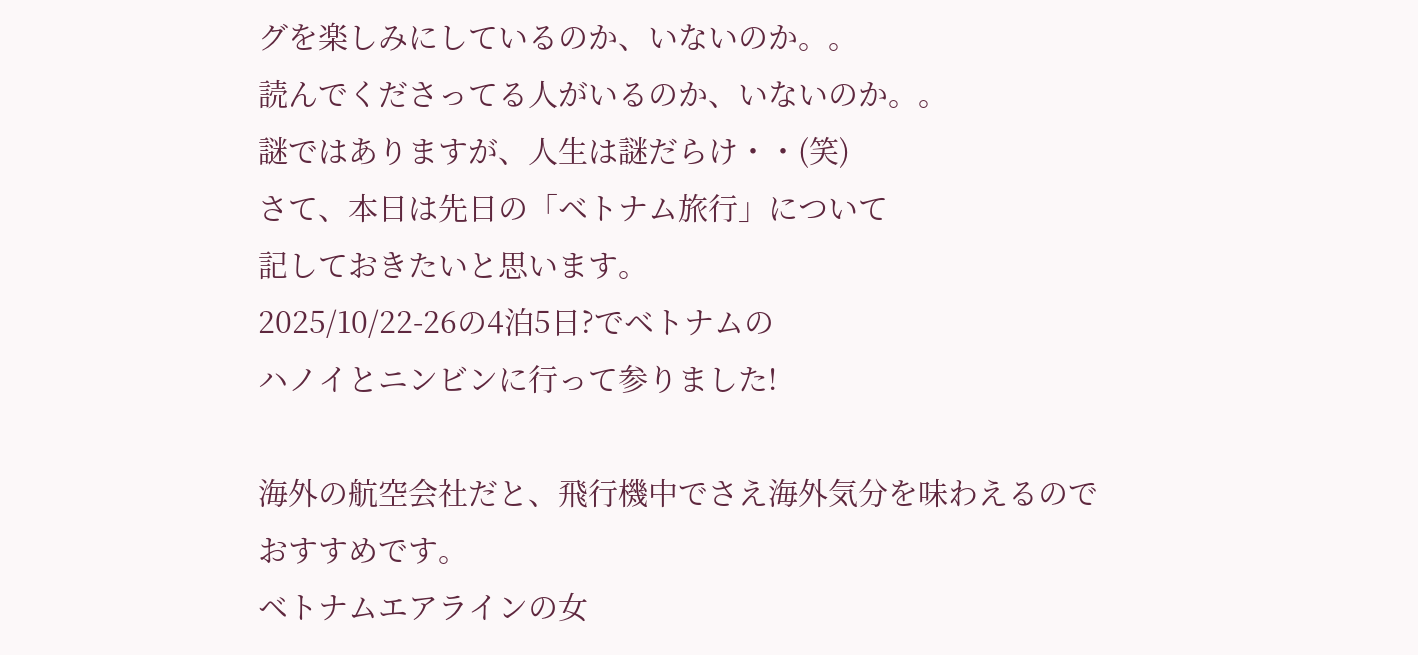グを楽しみにしているのか、いないのか。。
読んでくださってる人がいるのか、いないのか。。
謎ではありますが、人生は謎だらけ・・(笑)
さて、本日は先日の「ベトナム旅行」について
記しておきたいと思います。
2025/10/22-26の4泊5日?でベトナムの
ハノイとニンビンに行って参りました!

海外の航空会社だと、飛行機中でさえ海外気分を味わえるのでおすすめです。
ベトナムエアラインの女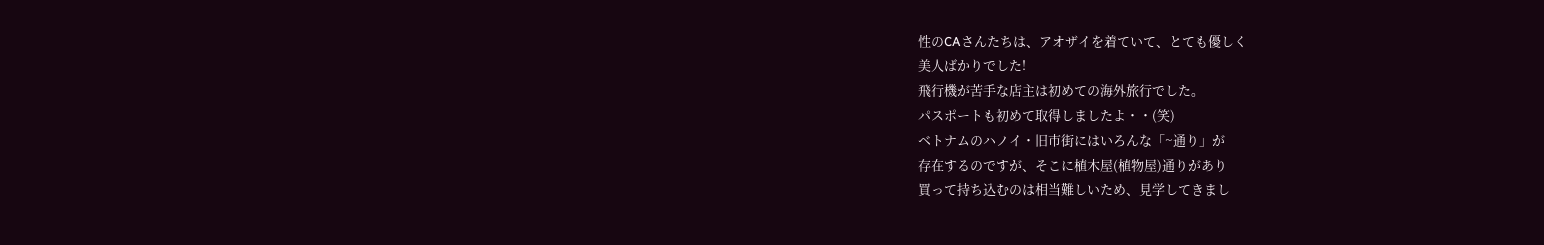性のCAさんたちは、アオザイを着ていて、とても優しく
美人ばかりでした!
飛行機が苦手な店主は初めての海外旅行でした。
パスポートも初めて取得しましたよ・・(笑)
ベトナムのハノイ・旧市街にはいろんな「~通り」が
存在するのですが、そこに植木屋(植物屋)通りがあり
買って持ち込むのは相当難しいため、見学してきまし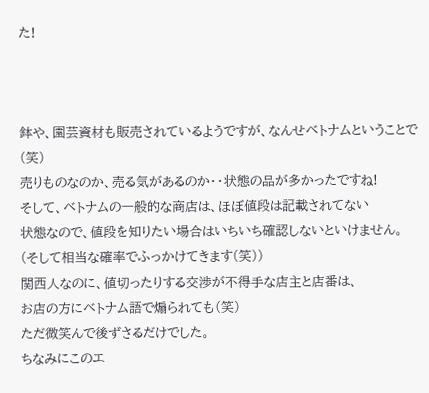た!



鉢や、園芸資材も販売されているようですが、なんせベトナムということで(笑)
売りものなのか、売る気があるのか・・状態の品が多かったですね!
そして、ベトナムの一般的な商店は、ほぼ値段は記載されてない
状態なので、値段を知りたい場合はいちいち確認しないといけません。
(そして相当な確率でふっかけてきます(笑))
関西人なのに、値切ったりする交渉が不得手な店主と店番は、
お店の方にベトナム語で煽られても(笑)
ただ微笑んで後ずさるだけでした。
ちなみにこのエ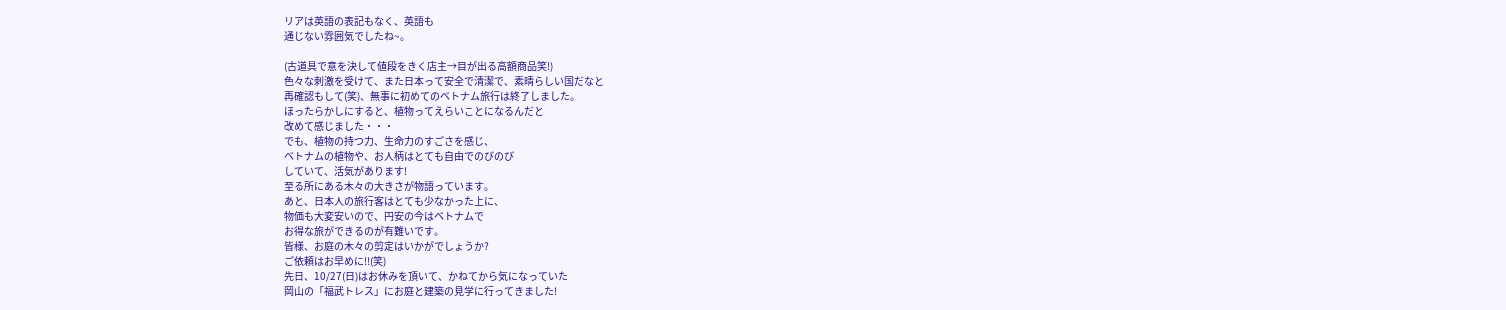リアは英語の表記もなく、英語も
通じない雰囲気でしたね~。

(古道具で意を決して値段をきく店主→目が出る高額商品笑!)
色々な刺激を受けて、また日本って安全で清潔で、素晴らしい国だなと
再確認もして(笑)、無事に初めてのベトナム旅行は終了しました。
ほったらかしにすると、植物ってえらいことになるんだと
改めて感じました・・・
でも、植物の持つ力、生命力のすごさを感じ、
ベトナムの植物や、お人柄はとても自由でのびのび
していて、活気があります!
至る所にある木々の大きさが物語っています。
あと、日本人の旅行客はとても少なかった上に、
物価も大変安いので、円安の今はベトナムで
お得な旅ができるのが有難いです。
皆様、お庭の木々の剪定はいかがでしょうか?
ご依頼はお早めに!!(笑)
先日、10/27(日)はお休みを頂いて、かねてから気になっていた
岡山の「福武トレス」にお庭と建築の見学に行ってきました!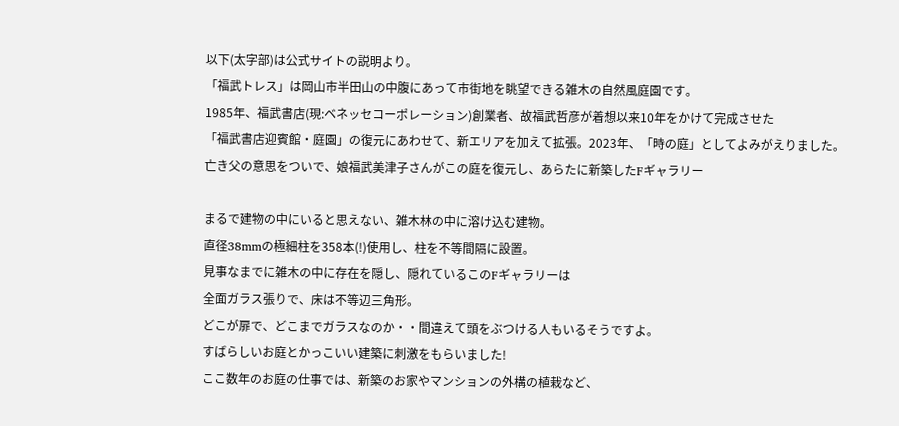以下(太字部)は公式サイトの説明より。
「福武トレス」は岡山市半田山の中腹にあって市街地を眺望できる雑木の自然風庭園です。
1985年、福武書店(現:ベネッセコーポレーション)創業者、故福武哲彦が着想以来10年をかけて完成させた
「福武書店迎賓館・庭園」の復元にあわせて、新エリアを加えて拡張。2023年、「時の庭」としてよみがえりました。
亡き父の意思をついで、娘福武美津子さんがこの庭を復元し、あらたに新築したFギャラリー

まるで建物の中にいると思えない、雑木林の中に溶け込む建物。
直径38mmの極細柱を358本(!)使用し、柱を不等間隔に設置。
見事なまでに雑木の中に存在を隠し、隠れているこのFギャラリーは
全面ガラス張りで、床は不等辺三角形。
どこが扉で、どこまでガラスなのか・・間違えて頭をぶつける人もいるそうですよ。
すばらしいお庭とかっこいい建築に刺激をもらいました!
ここ数年のお庭の仕事では、新築のお家やマンションの外構の植栽など、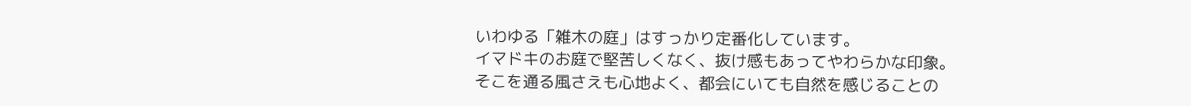いわゆる「雑木の庭」はすっかり定番化しています。
イマドキのお庭で堅苦しくなく、抜け感もあってやわらかな印象。
そこを通る風さえも心地よく、都会にいても自然を感じることの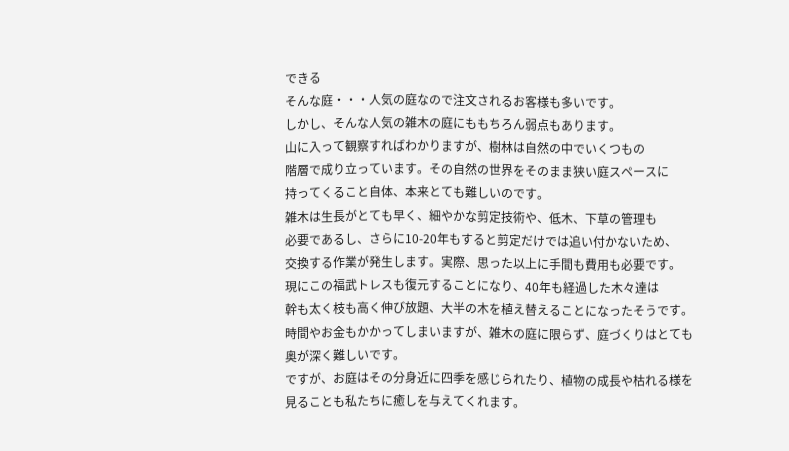できる
そんな庭・・・人気の庭なので注文されるお客様も多いです。
しかし、そんな人気の雑木の庭にももちろん弱点もあります。
山に入って観察すればわかりますが、樹林は自然の中でいくつもの
階層で成り立っています。その自然の世界をそのまま狭い庭スペースに
持ってくること自体、本来とても難しいのです。
雑木は生長がとても早く、細やかな剪定技術や、低木、下草の管理も
必要であるし、さらに10-20年もすると剪定だけでは追い付かないため、
交換する作業が発生します。実際、思った以上に手間も費用も必要です。
現にこの福武トレスも復元することになり、40年も経過した木々達は
幹も太く枝も高く伸び放題、大半の木を植え替えることになったそうです。
時間やお金もかかってしまいますが、雑木の庭に限らず、庭づくりはとても
奥が深く難しいです。
ですが、お庭はその分身近に四季を感じられたり、植物の成長や枯れる様を
見ることも私たちに癒しを与えてくれます。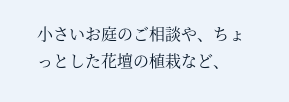小さいお庭のご相談や、ちょっとした花壇の植栽など、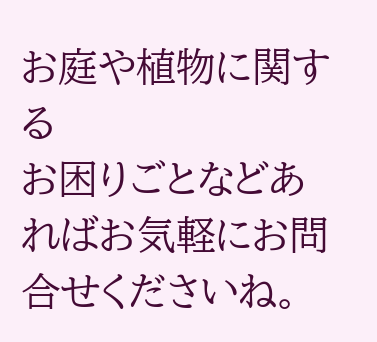お庭や植物に関する
お困りごとなどあればお気軽にお問合せくださいね。